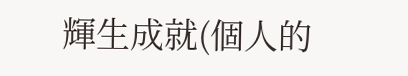輝生成就(個人的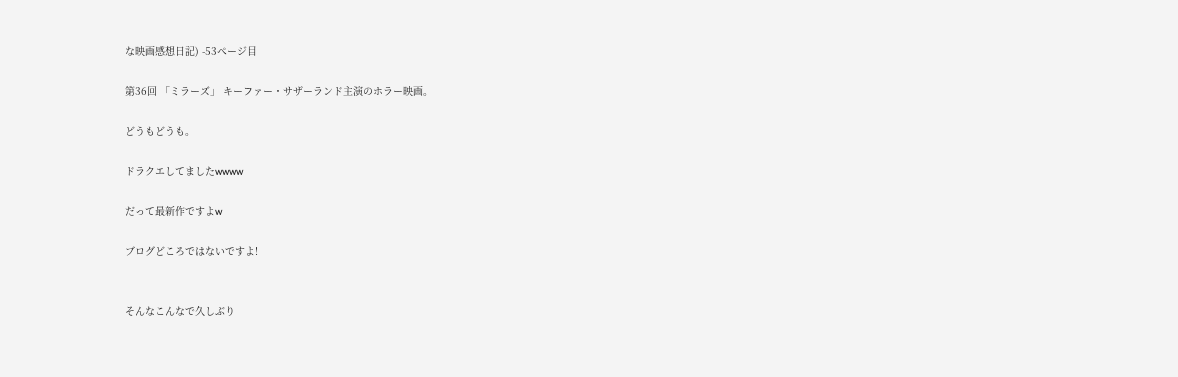な映画感想日記) -53ページ目

第36回 「ミラーズ」 キーファー・サザーランド主演のホラー映画。

どうもどうも。

ドラクエしてましたwwww

だって最新作ですよw

ブログどころではないですよ!


そんなこんなで久しぶり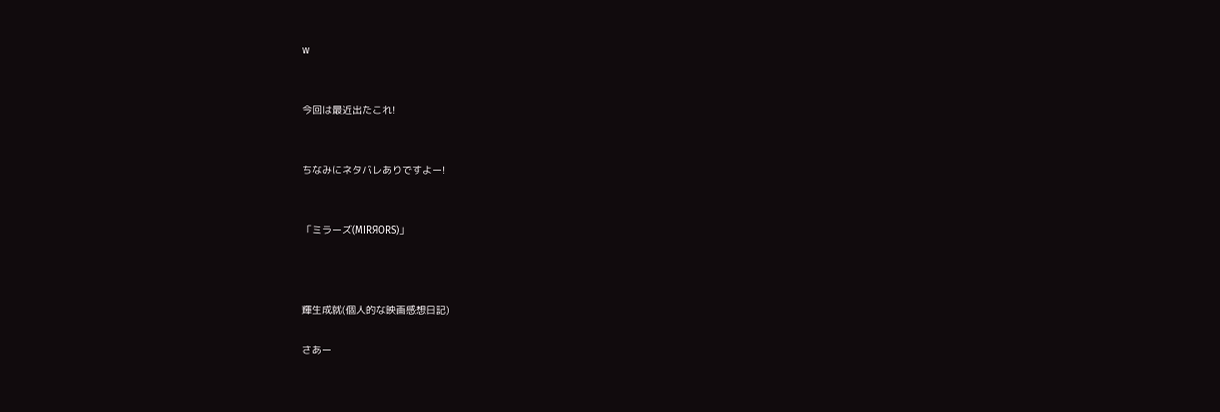w


今回は最近出たこれ!


ちなみにネタバレありですよー!


「ミラーズ(MIRЯORS)」



輝生成就(個人的な映画感想日記)

さあー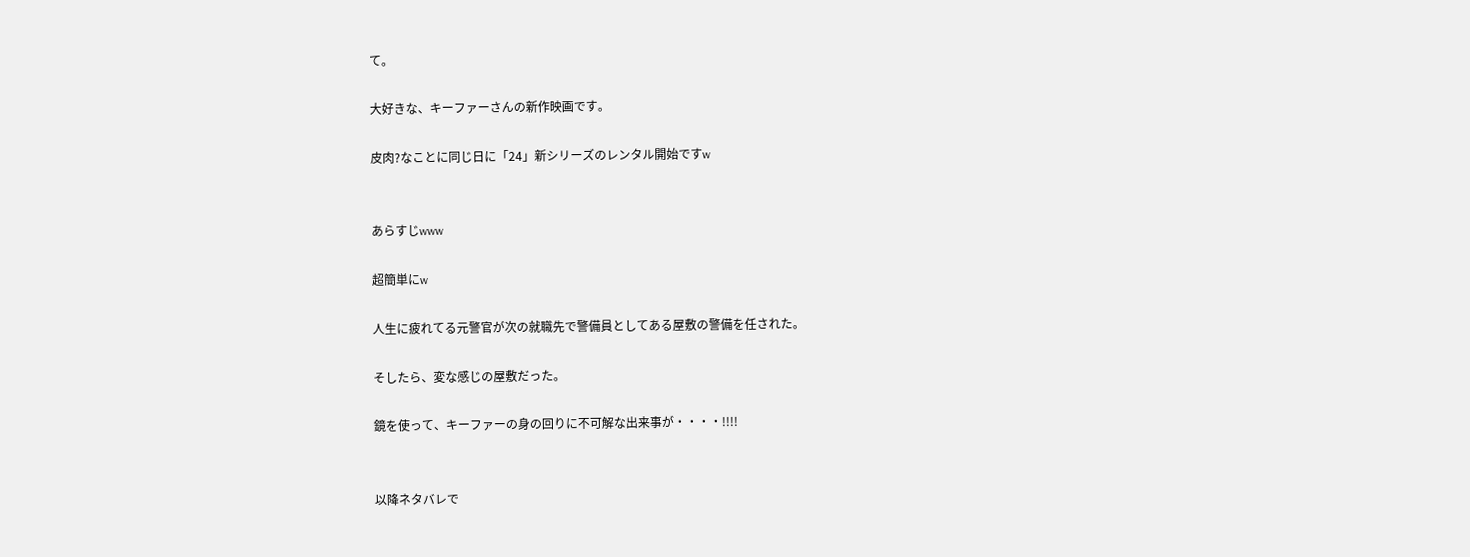て。

大好きな、キーファーさんの新作映画です。

皮肉?なことに同じ日に「24」新シリーズのレンタル開始ですw


あらすじwww

超簡単にw

人生に疲れてる元警官が次の就職先で警備員としてある屋敷の警備を任された。

そしたら、変な感じの屋敷だった。

鏡を使って、キーファーの身の回りに不可解な出来事が・・・・!!!!


以降ネタバレで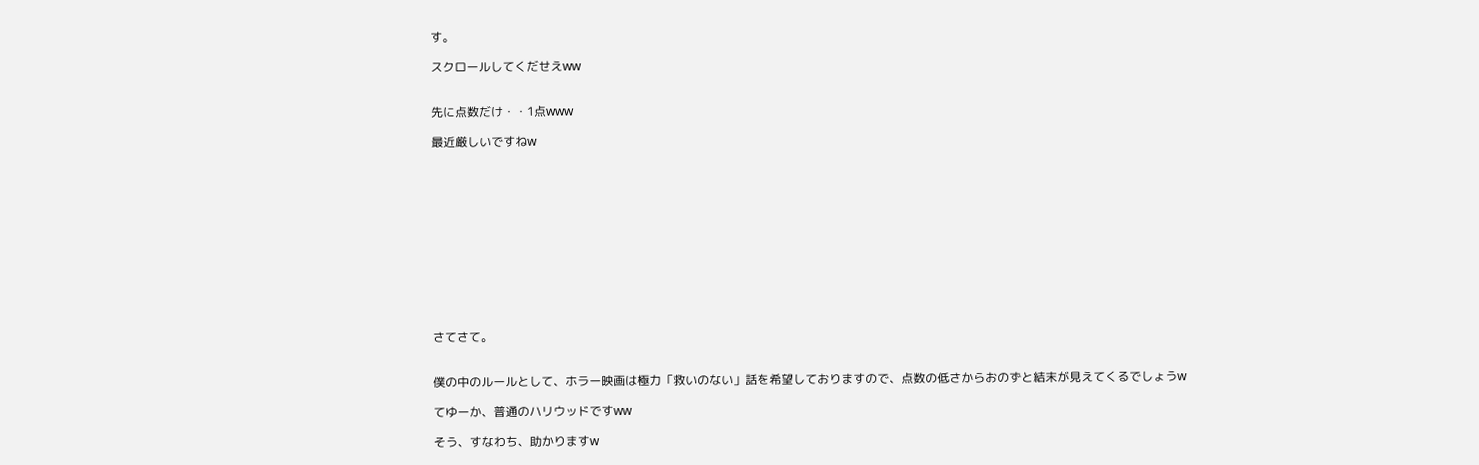す。

スクロールしてくだせえww


先に点数だけ・・1点www

最近厳しいですねw












さてさて。


僕の中のルールとして、ホラー映画は極力「救いのない」話を希望しておりますので、点数の低さからおのずと結末が見えてくるでしょうw

てゆーか、普通のハリウッドですww

そう、すなわち、助かりますw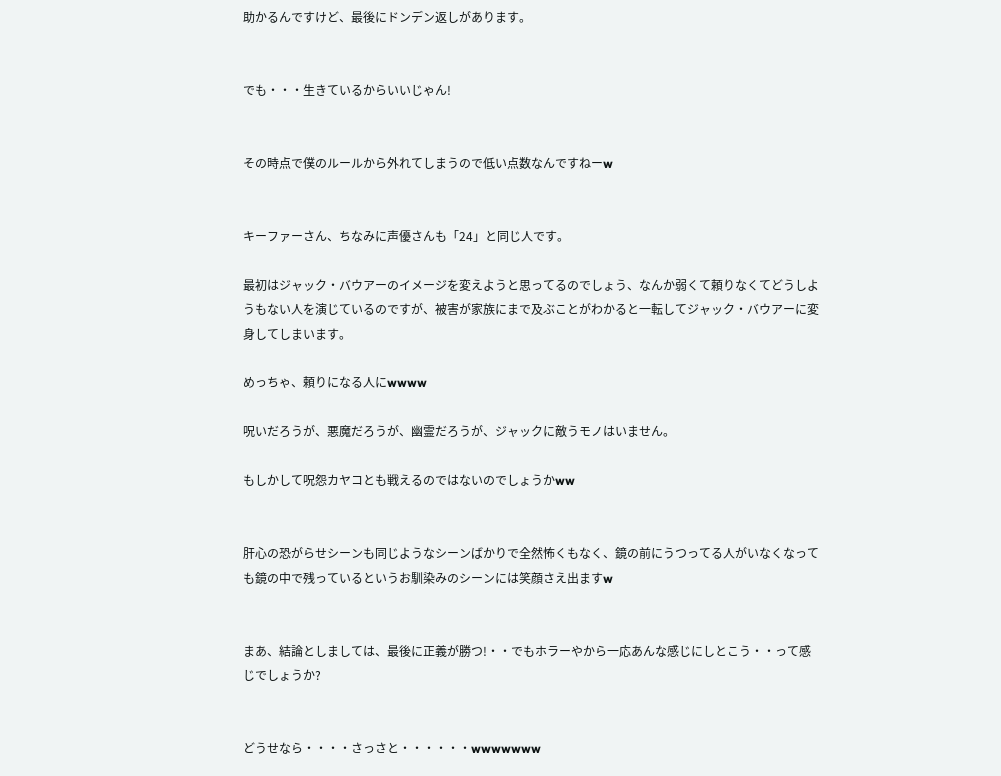助かるんですけど、最後にドンデン返しがあります。


でも・・・生きているからいいじゃん!


その時点で僕のルールから外れてしまうので低い点数なんですねーw


キーファーさん、ちなみに声優さんも「24」と同じ人です。

最初はジャック・バウアーのイメージを変えようと思ってるのでしょう、なんか弱くて頼りなくてどうしようもない人を演じているのですが、被害が家族にまで及ぶことがわかると一転してジャック・バウアーに変身してしまいます。

めっちゃ、頼りになる人にwwww

呪いだろうが、悪魔だろうが、幽霊だろうが、ジャックに敵うモノはいません。

もしかして呪怨カヤコとも戦えるのではないのでしょうかww


肝心の恐がらせシーンも同じようなシーンばかりで全然怖くもなく、鏡の前にうつってる人がいなくなっても鏡の中で残っているというお馴染みのシーンには笑顔さえ出ますw


まあ、結論としましては、最後に正義が勝つ!・・でもホラーやから一応あんな感じにしとこう・・って感じでしょうか?


どうせなら・・・・さっさと・・・・・・wwwwwww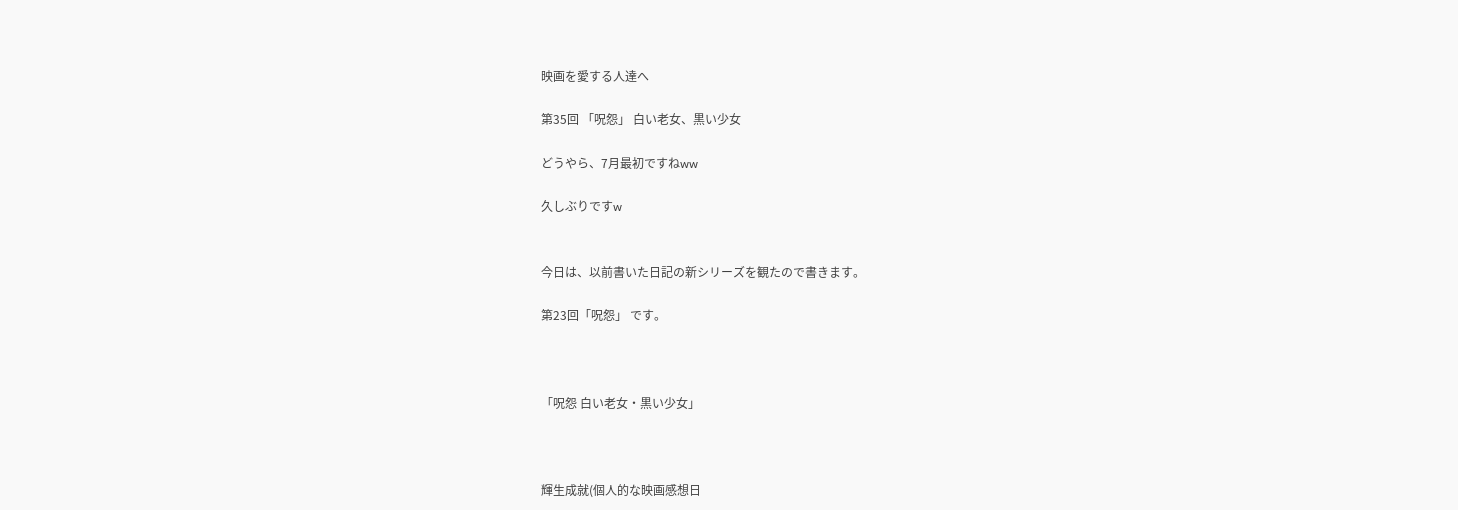映画を愛する人達へ

第35回 「呪怨」 白い老女、黒い少女

どうやら、7月最初ですねww

久しぶりですw


今日は、以前書いた日記の新シリーズを観たので書きます。

第23回「呪怨」 です。



「呪怨 白い老女・黒い少女」



輝生成就(個人的な映画感想日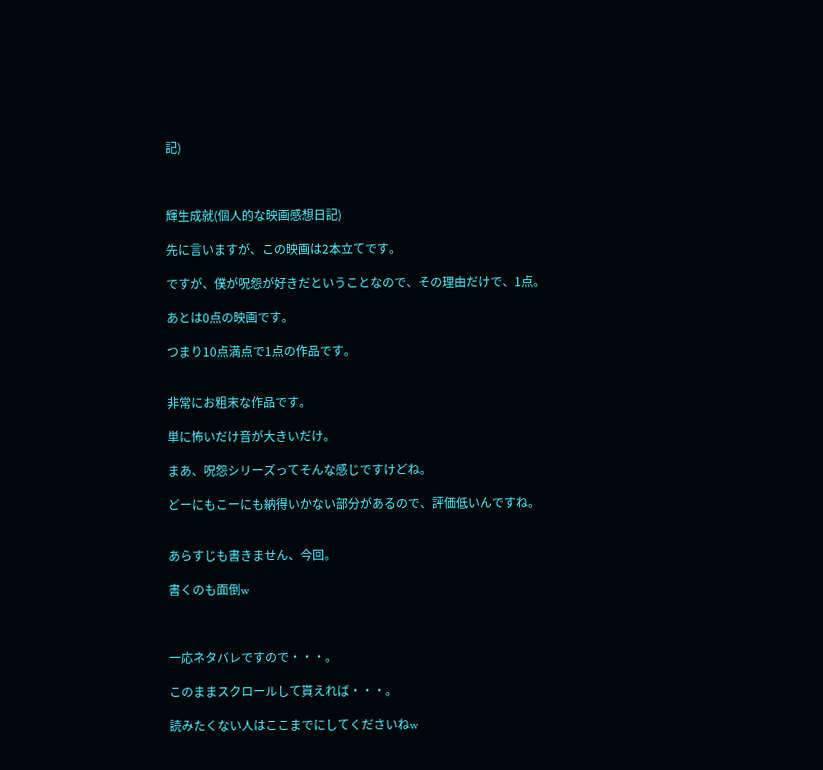記)



輝生成就(個人的な映画感想日記)

先に言いますが、この映画は2本立てです。

ですが、僕が呪怨が好きだということなので、その理由だけで、1点。

あとは0点の映画です。

つまり10点満点で1点の作品です。


非常にお粗末な作品です。

単に怖いだけ音が大きいだけ。

まあ、呪怨シリーズってそんな感じですけどね。

どーにもこーにも納得いかない部分があるので、評価低いんですね。


あらすじも書きません、今回。

書くのも面倒w



一応ネタバレですので・・・。

このままスクロールして貰えれば・・・。

読みたくない人はここまでにしてくださいねw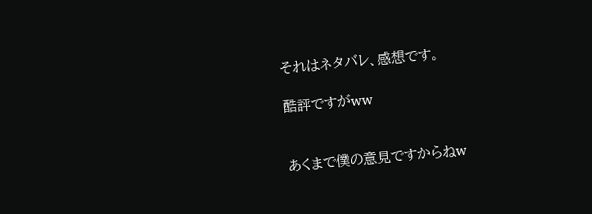それはネタバレ、感想です。

酷評ですがww


あくまで僕の意見ですからねw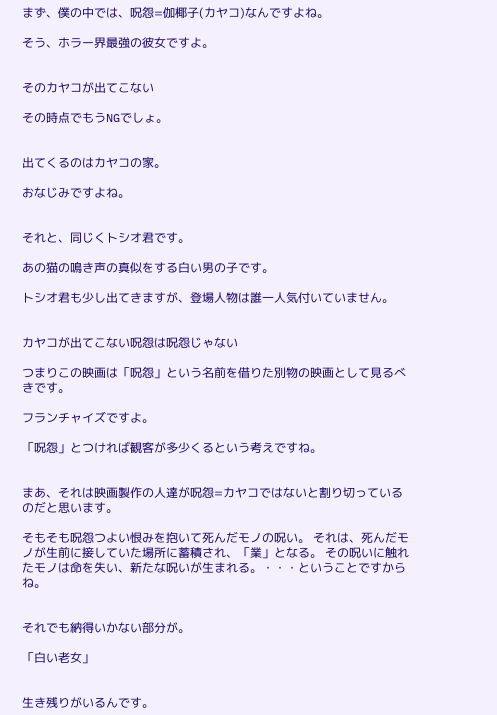まず、僕の中では、呪怨=伽椰子(カヤコ)なんですよね。

そう、ホラー界最強の彼女ですよ。


そのカヤコが出てこない

その時点でもうNGでしょ。


出てくるのはカヤコの家。

おなじみですよね。


それと、同じくトシオ君です。

あの猫の鳴き声の真似をする白い男の子です。

トシオ君も少し出てきますが、登場人物は誰一人気付いていません。


カヤコが出てこない呪怨は呪怨じゃない

つまりこの映画は「呪怨」という名前を借りた別物の映画として見るべきです。

フランチャイズですよ。

「呪怨」とつければ観客が多少くるという考えですね。


まあ、それは映画製作の人達が呪怨=カヤコではないと割り切っているのだと思います。

そもそも呪怨つよい恨みを抱いて死んだモノの呪い。 それは、死んだモノが生前に接していた場所に蓄積され、「業」となる。 その呪いに触れたモノは命を失い、新たな呪いが生まれる。・・・ということですからね。


それでも納得いかない部分が。

「白い老女」


生き残りがいるんです。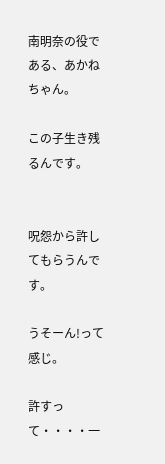南明奈の役である、あかねちゃん。

この子生き残るんです。


呪怨から許してもらうんです。

うそーん!って感じ。

許すって・・・・一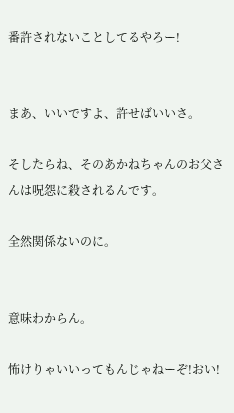番許されないことしてるやろー!


まあ、いいですよ、許せばいいさ。

そしたらね、そのあかねちゃんのお父さんは呪怨に殺されるんです。

全然関係ないのに。


意味わからん。

怖けりゃいいってもんじゃねーぞ!おい!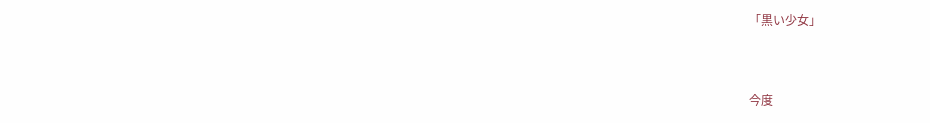「黒い少女」


今度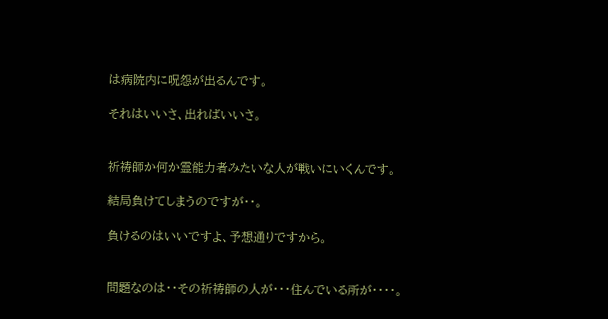は病院内に呪怨が出るんです。

それはいいさ、出ればいいさ。


祈祷師か何か霊能力者みたいな人が戦いにいくんです。

結局負けてしまうのですが・・。

負けるのはいいですよ、予想通りですから。


問題なのは・・その祈祷師の人が・・・住んでいる所が・・・・。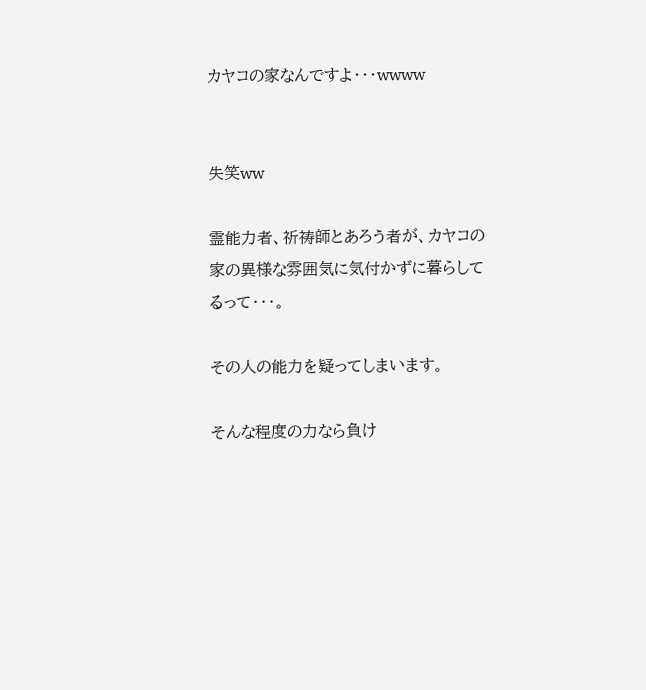カヤコの家なんですよ・・・wwww


失笑ww

霊能力者、祈祷師とあろう者が、カヤコの家の異様な雰囲気に気付かずに暮らしてるって・・・。

その人の能力を疑ってしまいます。

そんな程度の力なら負け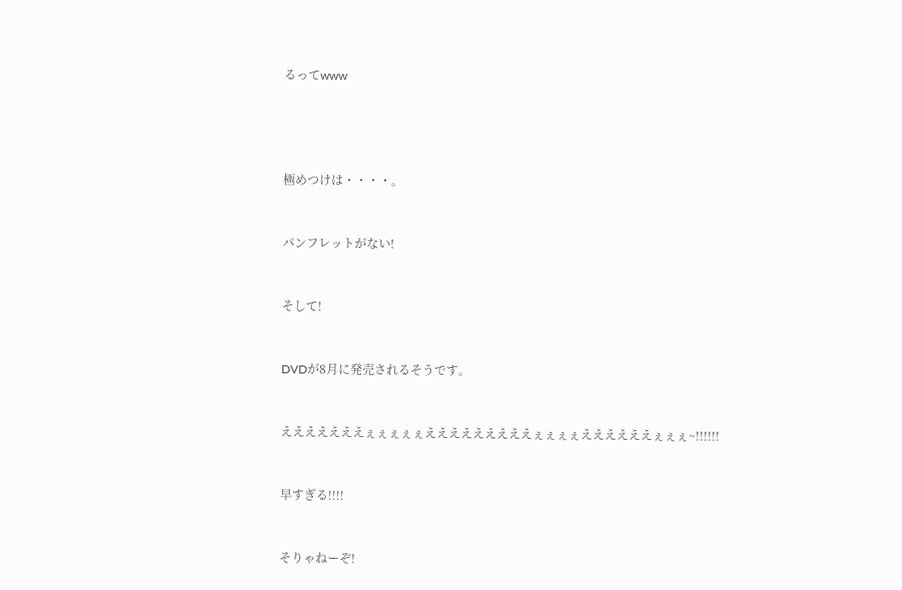るってwww




極めつけは・・・・。


パンフレットがない!


そして!


DVDが8月に発売されるそうです。


えええええええぇぇぇぇぇえええええええええぇぇぇぇええええええぇぇぇ~!!!!!!


早すぎる!!!!


そりゃねーぞ!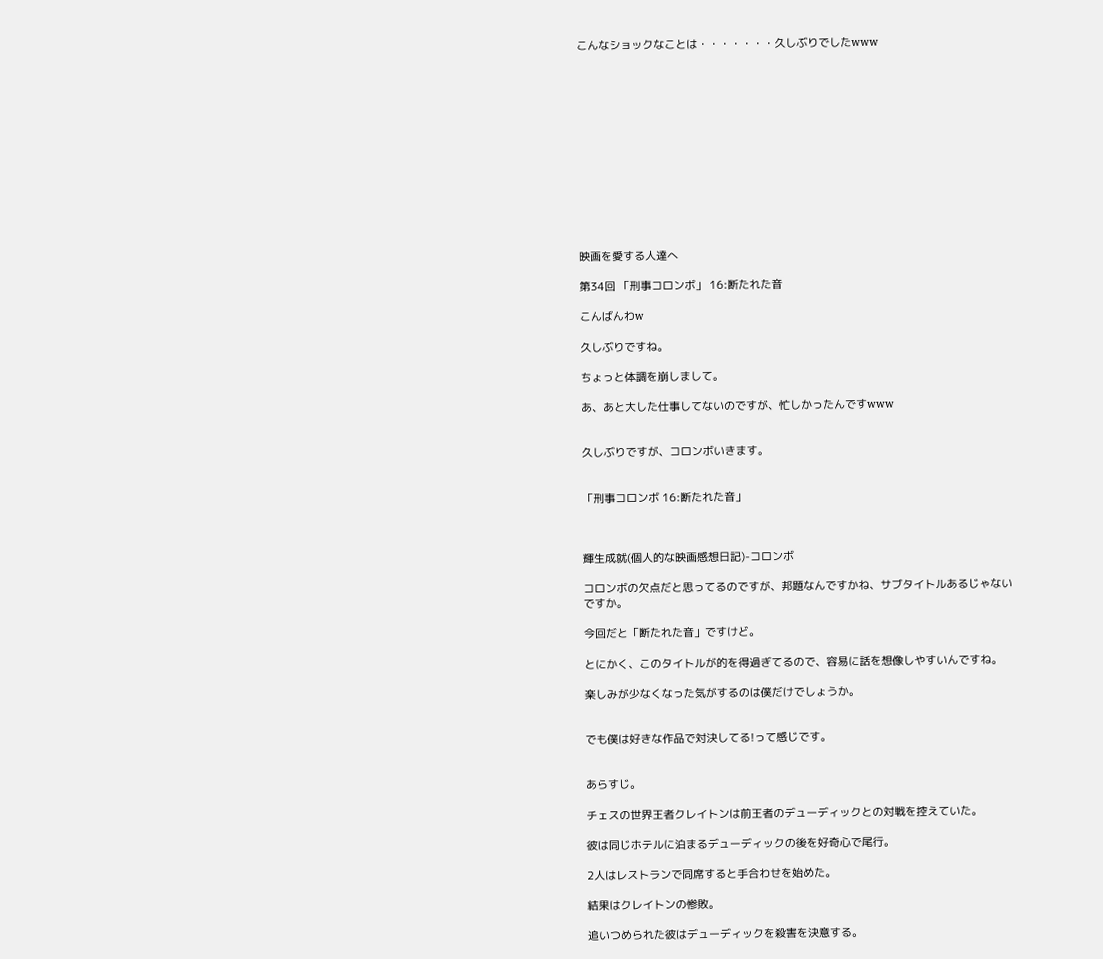こんなショックなことは・・・・・・・久しぶりでしたwww













映画を愛する人達へ

第34回 「刑事コロンボ」 16:断たれた音

こんばんわw

久しぶりですね。

ちょっと体調を崩しまして。

あ、あと大した仕事してないのですが、忙しかったんですwww


久しぶりですが、コロンボいきます。


「刑事コロンボ 16:断たれた音」



輝生成就(個人的な映画感想日記)-コロンボ

コロンボの欠点だと思ってるのですが、邦題なんですかね、サブタイトルあるじゃないですか。

今回だと「断たれた音」ですけど。

とにかく、このタイトルが的を得過ぎてるので、容易に話を想像しやすいんですね。

楽しみが少なくなった気がするのは僕だけでしょうか。


でも僕は好きな作品で対決してる!って感じです。


あらすじ。

チェスの世界王者クレイトンは前王者のデューディックとの対戦を控えていた。

彼は同じホテルに泊まるデューディックの後を好奇心で尾行。

2人はレストランで同席すると手合わせを始めた。

結果はクレイトンの惨敗。

追いつめられた彼はデューディックを殺害を決意する。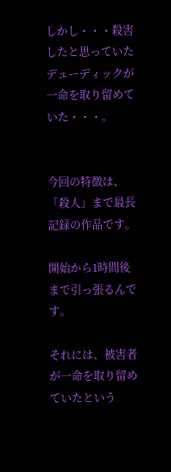しかし・・・殺害したと思っていたデューディックが一命を取り留めていた・・・。


今回の特徴は、「殺人」まで最長記録の作品です。

開始から1時間後まで引っ張るんです。

それには、被害者が一命を取り留めていたという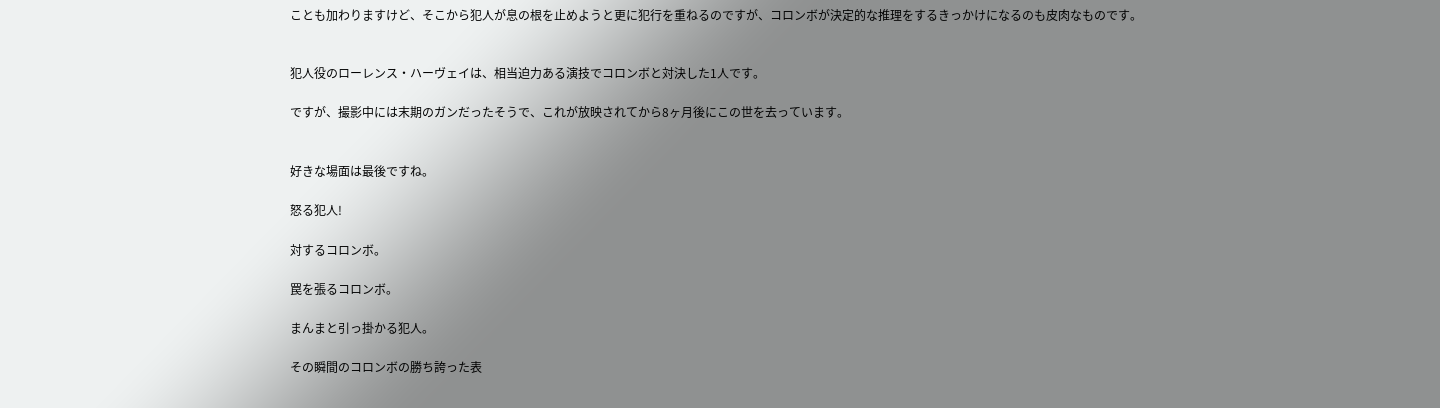ことも加わりますけど、そこから犯人が息の根を止めようと更に犯行を重ねるのですが、コロンボが決定的な推理をするきっかけになるのも皮肉なものです。


犯人役のローレンス・ハーヴェイは、相当迫力ある演技でコロンボと対決した1人です。

ですが、撮影中には末期のガンだったそうで、これが放映されてから8ヶ月後にこの世を去っています。


好きな場面は最後ですね。

怒る犯人!

対するコロンボ。

罠を張るコロンボ。

まんまと引っ掛かる犯人。

その瞬間のコロンボの勝ち誇った表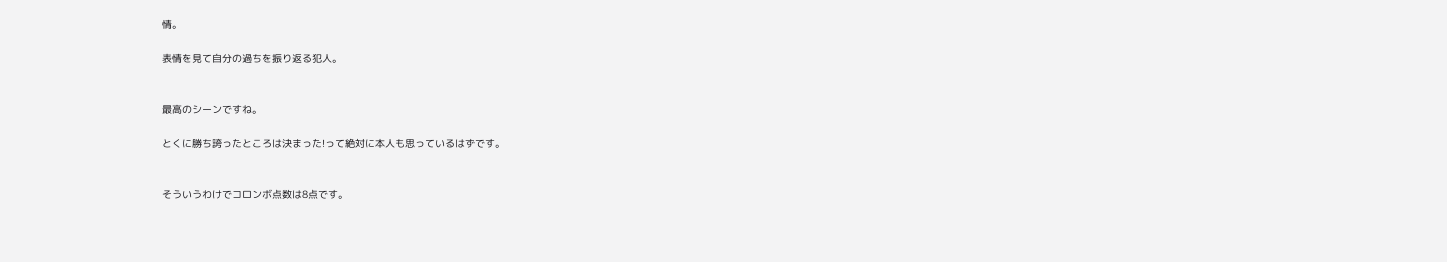情。

表情を見て自分の過ちを振り返る犯人。


最高のシーンですね。

とくに勝ち誇ったところは決まった!って絶対に本人も思っているはずです。


そういうわけでコロンボ点数は8点です。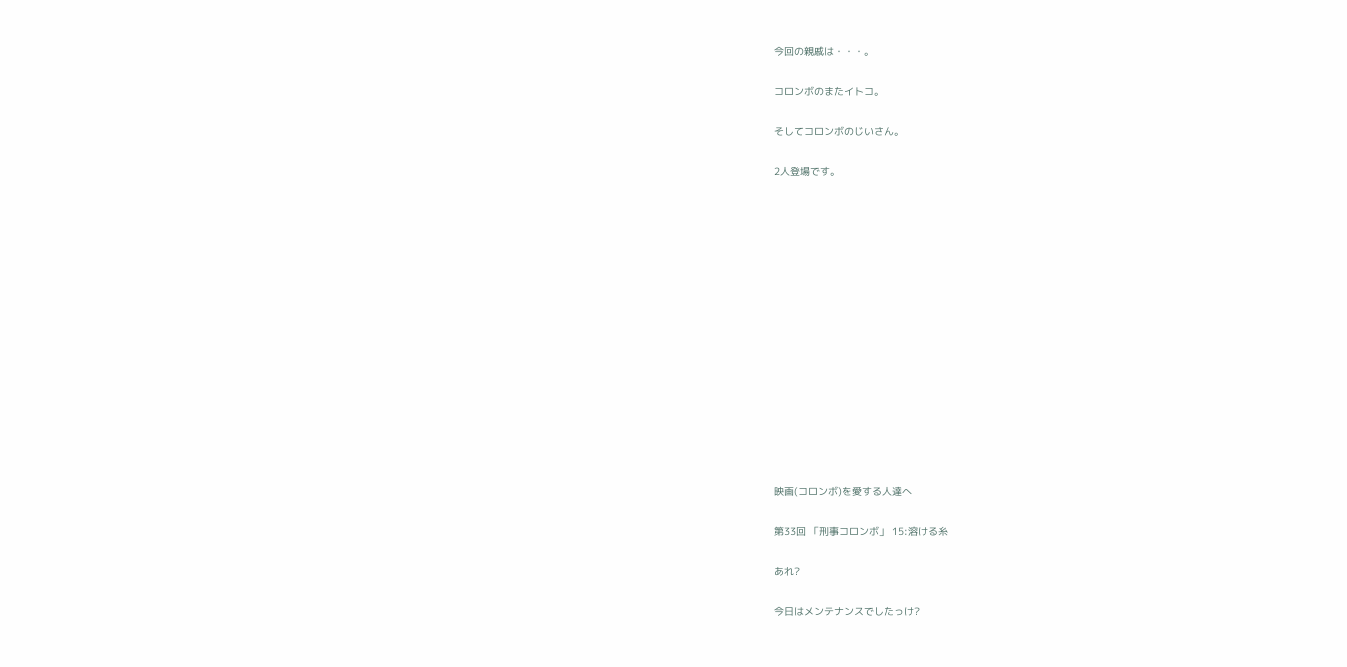今回の親戚は・・・。

コロンボのまたイトコ。

そしてコロンボのじいさん。

2人登場です。















映画(コロンボ)を愛する人達へ

第33回 「刑事コロンボ」 15:溶ける糸

あれ?

今日はメンテナンスでしたっけ?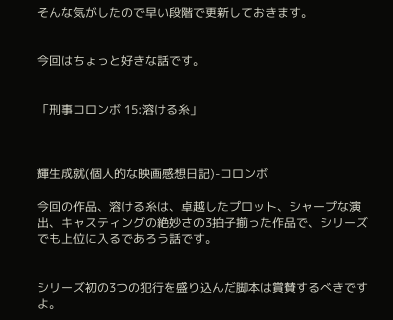そんな気がしたので早い段階で更新しておきます。


今回はちょっと好きな話です。


「刑事コロンボ 15:溶ける糸」



輝生成就(個人的な映画感想日記)-コロンボ

今回の作品、溶ける糸は、卓越したプロット、シャープな演出、キャスティングの絶妙さの3拍子揃った作品で、シリーズでも上位に入るであろう話です。


シリーズ初の3つの犯行を盛り込んだ脚本は賞賛するべきですよ。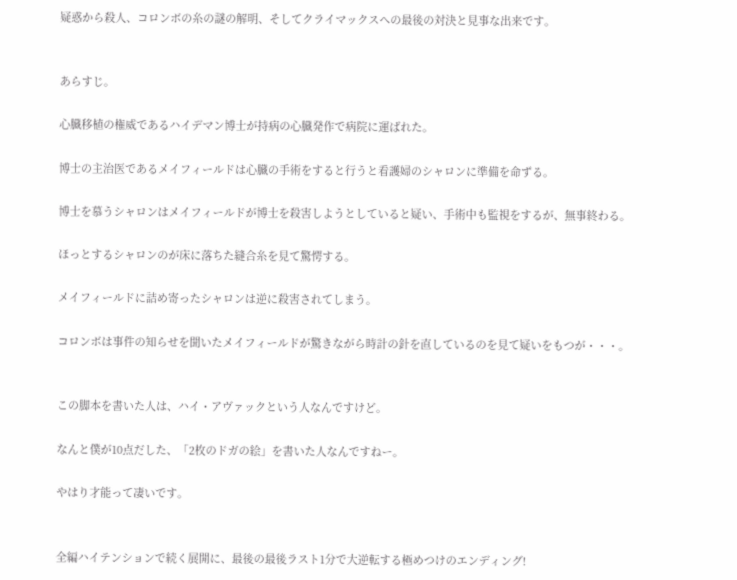疑惑から殺人、コロンボの糸の謎の解明、そしてクライマックスへの最後の対決と見事な出来です。


あらすじ。

心臓移植の権威であるハイデマン博士が持病の心臓発作で病院に運ばれた。

博士の主治医であるメイフィールドは心臓の手術をすると行うと看護婦のシャロンに準備を命ずる。

博士を慕うシャロンはメイフィールドが博士を殺害しようとしていると疑い、手術中も監視をするが、無事終わる。

ほっとするシャロンのが床に落ちた縫合糸を見て驚愕する。

メイフィールドに詰め寄ったシャロンは逆に殺害されてしまう。

コロンボは事件の知らせを聞いたメイフィールドが驚きながら時計の針を直しているのを見て疑いをもつが・・・。


この脚本を書いた人は、ハイ・アヴァックという人なんですけど。

なんと僕が10点だした、「2枚のドガの絵」を書いた人なんですねー。

やはり才能って凄いです。


全編ハイテンションで続く展開に、最後の最後ラスト1分で大逆転する極めつけのエンディング!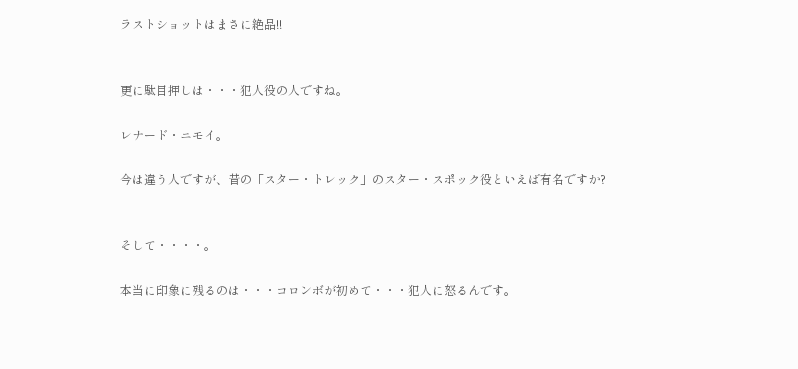ラストショットはまさに絶品!!


更に駄目押しは・・・犯人役の人ですね。

レナード・ニモイ。

今は違う人ですが、昔の「スター・トレック」のスター・スポック役といえば有名ですか?


そして・・・・。

本当に印象に残るのは・・・コロンボが初めて・・・犯人に怒るんです。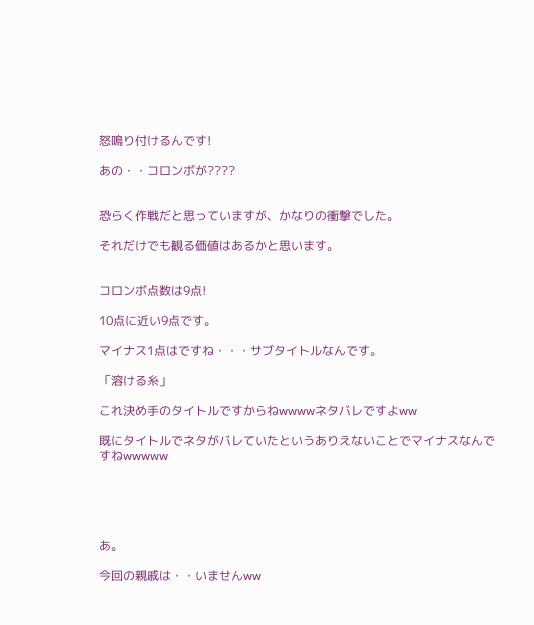怒鳴り付けるんです!

あの・・コロンボが????


恐らく作戦だと思っていますが、かなりの衝撃でした。

それだけでも観る価値はあるかと思います。


コロンボ点数は9点!

10点に近い9点です。

マイナス1点はですね・・・サブタイトルなんです。

「溶ける糸」

これ決め手のタイトルですからねwwwwネタバレですよww

既にタイトルでネタがバレていたというありえないことでマイナスなんですねwwwww





あ。

今回の親戚は・・いませんww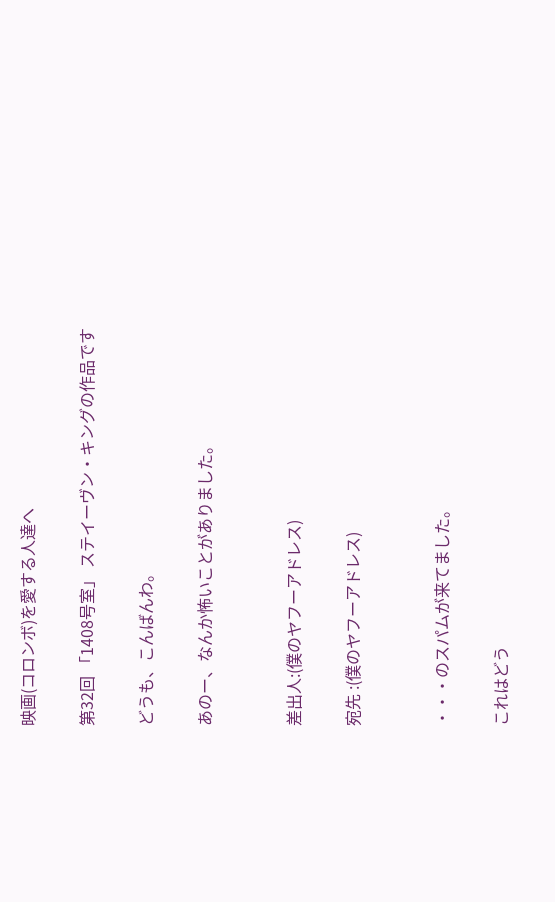映画(コロンボ)を愛する人達へ

第32回 「1408号室」 ステイーヴン・キングの作品です

どうも、こんばんわ。

あのー、なんか怖いことがありました。


差出人:(僕のヤフーアドレス)

宛先 :(僕のヤフーアドレス)


・・・のスパムが来てました。

これはどう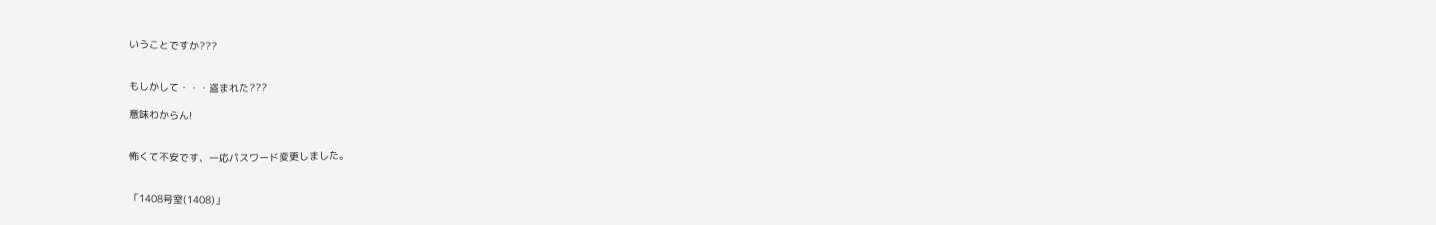いうことですか???


もしかして・・・盗まれた???

意味わからん!


怖くて不安です、一応パスワード変更しました。


「1408号室(1408)」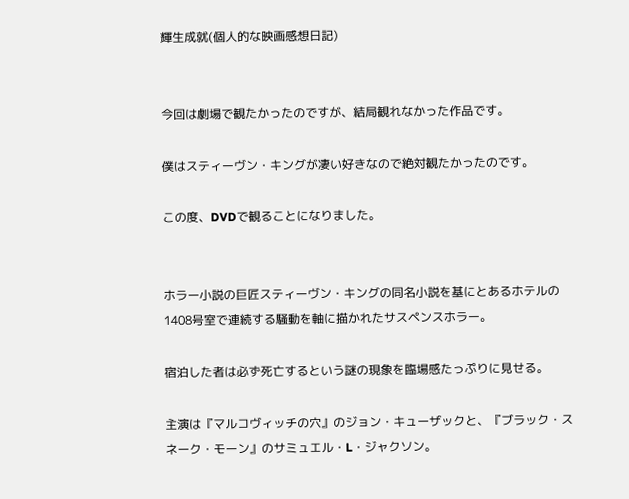輝生成就(個人的な映画感想日記)


今回は劇場で観たかったのですが、結局観れなかった作品です。

僕はスティーヴン・キングが凄い好きなので絶対観たかったのです。

この度、DVDで観ることになりました。


ホラー小説の巨匠スティーヴン・キングの同名小説を基にとあるホテルの1408号室で連続する騒動を軸に描かれたサスペンスホラー。

宿泊した者は必ず死亡するという謎の現象を臨場感たっぷりに見せる。

主演は『マルコヴィッチの穴』のジョン・キューザックと、『ブラック・スネーク・モーン』のサミュエル・L・ジャクソン。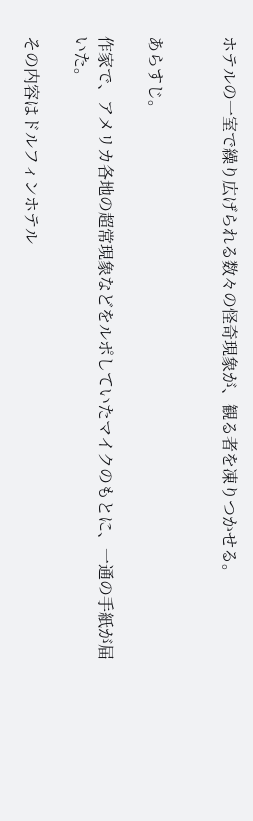ホテルの一室で繰り広げられる数々の怪奇現象が、観る者を凍りつかせる。


あらすじ。

作家で、アメリカ各地の超常現象などをルポしていたマイクのもとに、一通の手紙が届いた。

その内容はドルフィンホテル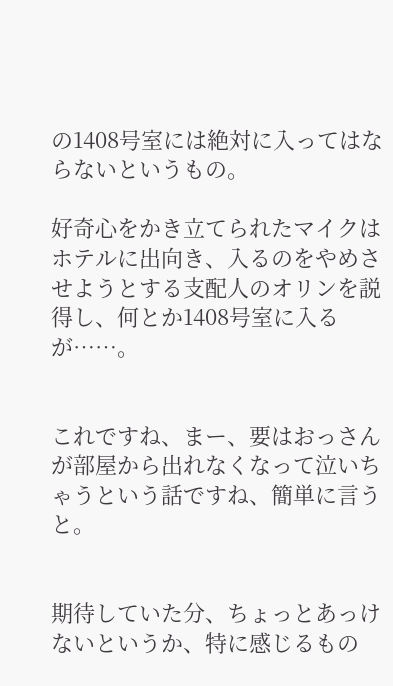の1408号室には絶対に入ってはならないというもの。

好奇心をかき立てられたマイクはホテルに出向き、入るのをやめさせようとする支配人のオリンを説得し、何とか1408号室に入るが……。


これですね、まー、要はおっさんが部屋から出れなくなって泣いちゃうという話ですね、簡単に言うと。


期待していた分、ちょっとあっけないというか、特に感じるもの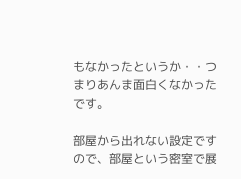もなかったというか・・つまりあんま面白くなかったです。

部屋から出れない設定ですので、部屋という密室で展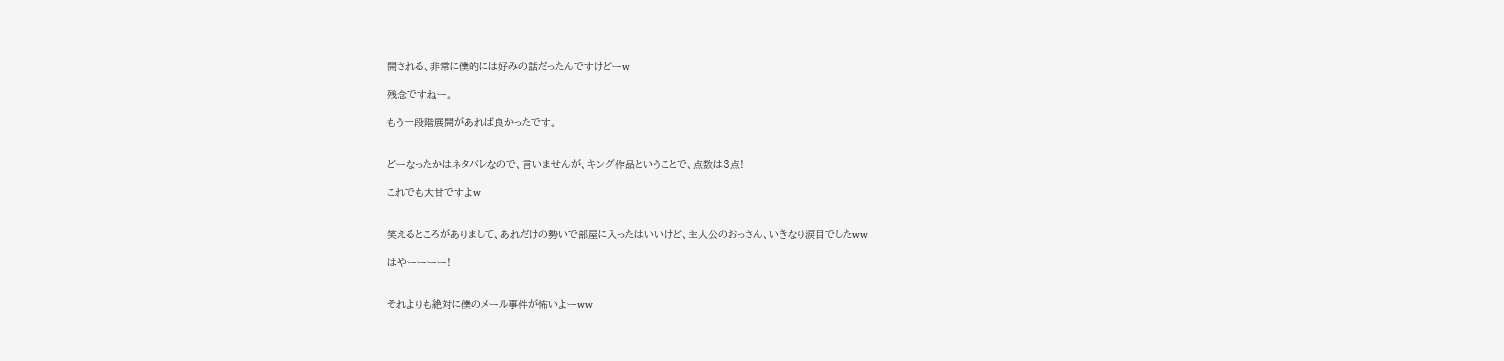開される、非常に僕的には好みの話だったんですけどーw

残念ですねー。

もう一段階展開があれば良かったです。


どーなったかはネタバレなので、言いませんが、キング作品ということで、点数は3点!

これでも大甘ですよw


笑えるところがありまして、あれだけの勢いで部屋に入ったはいいけど、主人公のおっさん、いきなり涙目でしたww

はやーーーー!


それよりも絶対に僕のメール事件が怖いよーww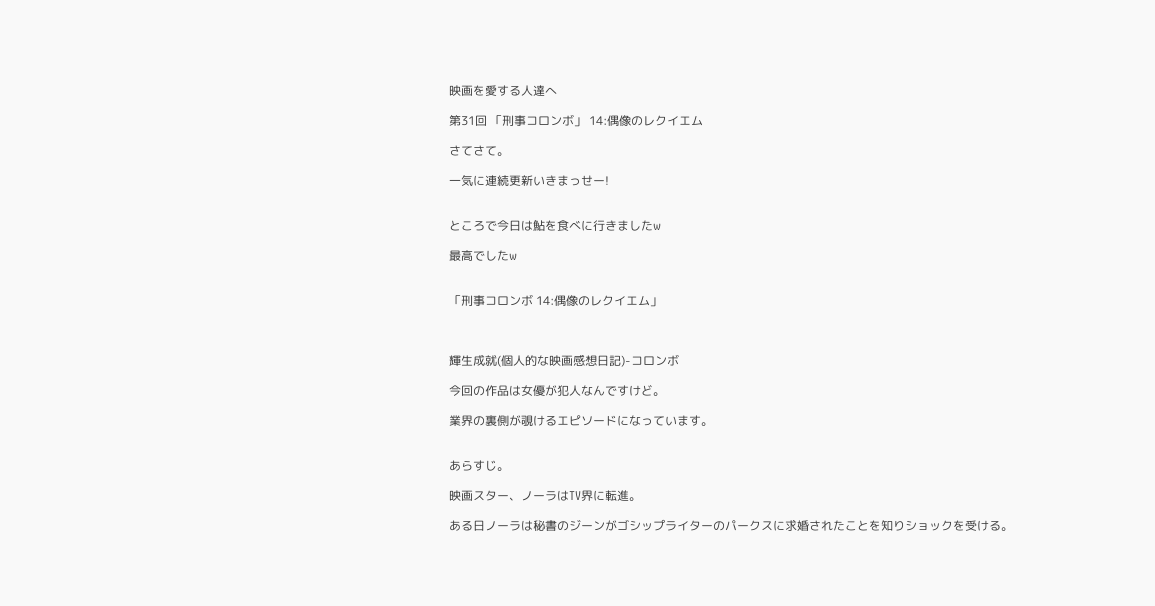映画を愛する人達へ

第31回 「刑事コロンボ」 14:偶像のレクイエム

さてさて。

一気に連続更新いきまっせー!


ところで今日は鮎を食べに行きましたw

最高でしたw


「刑事コロンボ 14:偶像のレクイエム」



輝生成就(個人的な映画感想日記)-コロンボ

今回の作品は女優が犯人なんですけど。

業界の裏側が覗けるエピソードになっています。


あらすじ。

映画スター、ノーラはTV界に転進。

ある日ノーラは秘書のジーンがゴシップライターのパークスに求婚されたことを知りショックを受ける。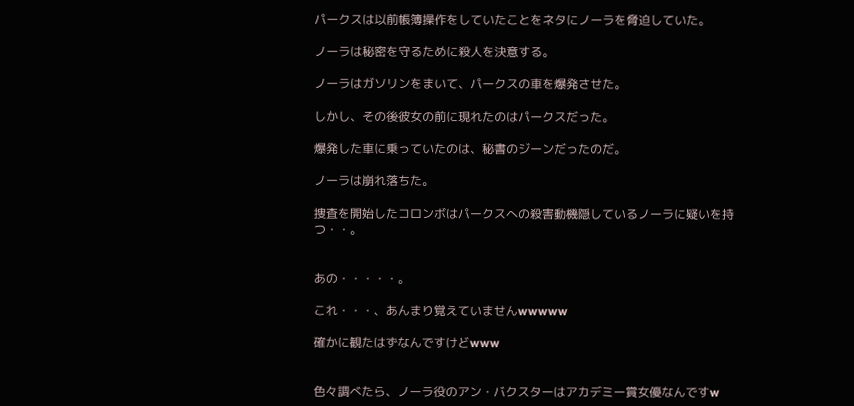パークスは以前帳簿操作をしていたことをネタにノーラを脅迫していた。

ノーラは秘密を守るために殺人を決意する。

ノーラはガソリンをまいて、パークスの車を爆発させた。

しかし、その後彼女の前に現れたのはパークスだった。

爆発した車に乗っていたのは、秘書のジーンだったのだ。

ノーラは崩れ落ちた。

捜査を開始したコロンボはパークスへの殺害動機隠しているノーラに疑いを持つ・・。


あの・・・・・。

これ・・・、あんまり覚えていませんwwwww

確かに観たはずなんですけどwww


色々調べたら、ノーラ役のアン・バクスターはアカデミー賞女優なんですw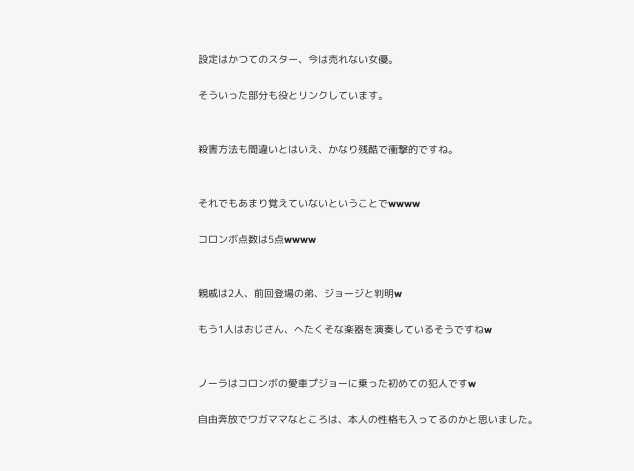設定はかつてのスター、今は売れない女優。

そういった部分も役とリンクしています。


殺害方法も間違いとはいえ、かなり残酷で衝撃的ですね。


それでもあまり覚えていないということでwwww

コロンボ点数は5点wwww


親戚は2人、前回登場の弟、ジョージと判明w

もう1人はおじさん、へたくそな楽器を演奏しているそうですねw


ノーラはコロンボの愛車プジョーに乗った初めての犯人ですw

自由奔放でワガママなところは、本人の性格も入ってるのかと思いました。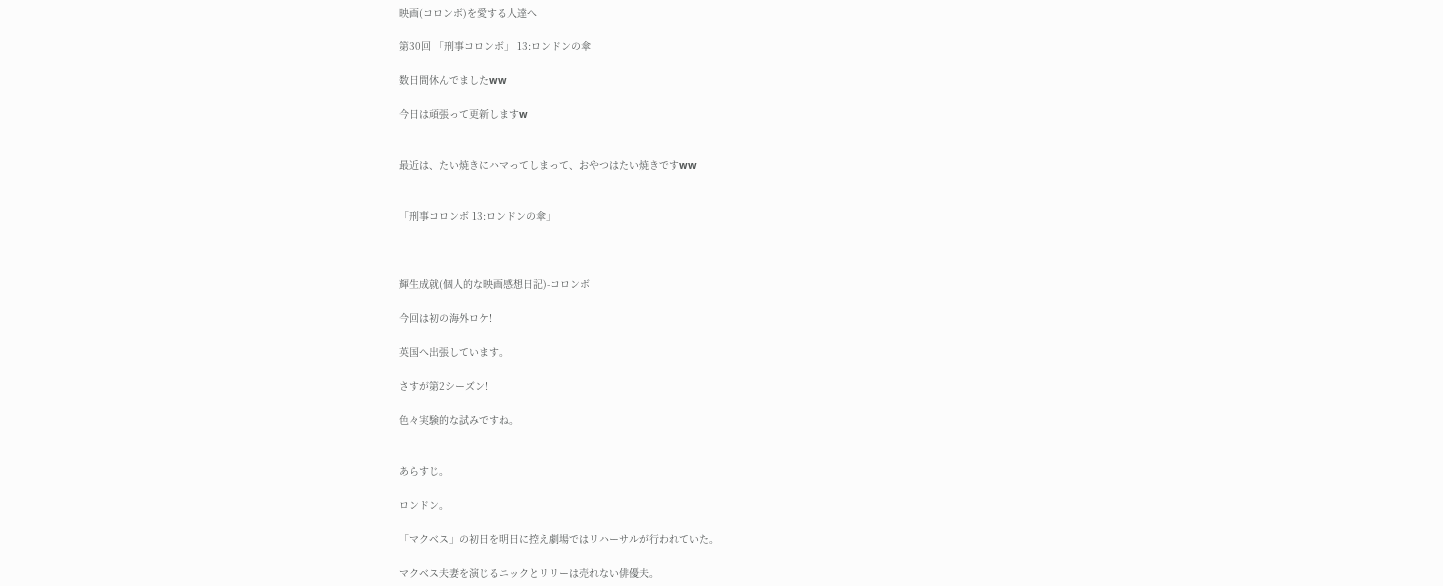映画(コロンボ)を愛する人達へ

第30回 「刑事コロンボ」 13:ロンドンの傘

数日間休んでましたww

今日は頑張って更新しますw


最近は、たい焼きにハマってしまって、おやつはたい焼きですww


「刑事コロンボ 13:ロンドンの傘」



輝生成就(個人的な映画感想日記)-コロンボ

今回は初の海外ロケ!

英国へ出張しています。

さすが第2シーズン!

色々実験的な試みですね。


あらすじ。

ロンドン。

「マクベス」の初日を明日に控え劇場ではリハーサルが行われていた。

マクベス夫妻を演じるニックとリリーは売れない俳優夫。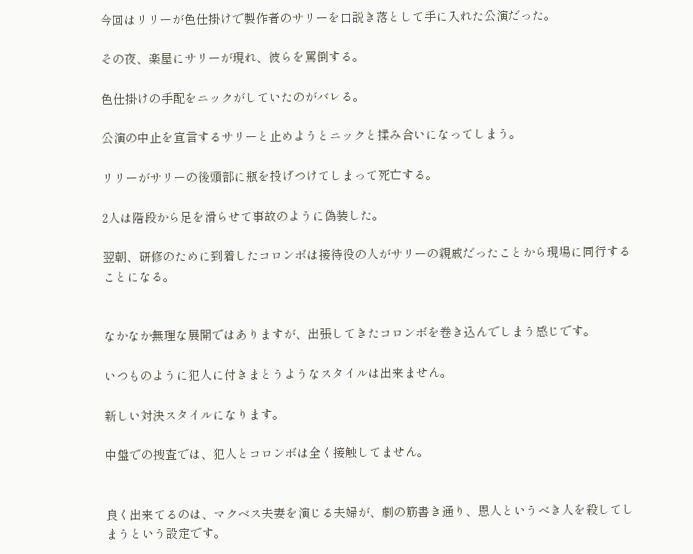今回はリリーが色仕掛けで製作者のサリーを口説き落として手に入れた公演だった。

その夜、楽屋にサリーが現れ、彼らを罵倒する。

色仕掛けの手配をニックがしていたのがバレる。

公演の中止を宣言するサリーと止めようとニックと揉み合いになってしまう。

リリーがサリーの後頭部に瓶を投げつけてしまって死亡する。

2人は階段から足を滑らせて事故のように偽装した。

翌朝、研修のために到着したコロンボは接待役の人がサリーの親戚だったことから現場に同行することになる。


なかなか無理な展開ではありますが、出張してきたコロンボを巻き込んでしまう感じです。

いつものように犯人に付きまとうようなスタイルは出来ません。

新しい対決スタイルになります。

中盤での捜査では、犯人とコロンボは全く接触してません。


良く出来てるのは、マクベス夫妻を演じる夫婦が、劇の筋書き通り、恩人というべき人を殺してしまうという設定です。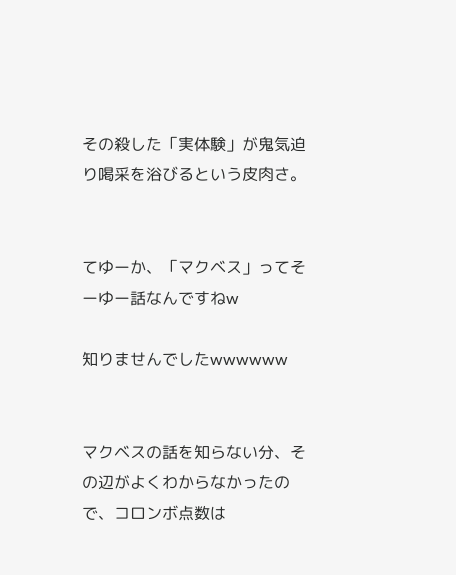その殺した「実体験」が鬼気迫り喝采を浴びるという皮肉さ。


てゆーか、「マクベス」ってそーゆー話なんですねw

知りませんでしたwwwwww


マクベスの話を知らない分、その辺がよくわからなかったので、コロンボ点数は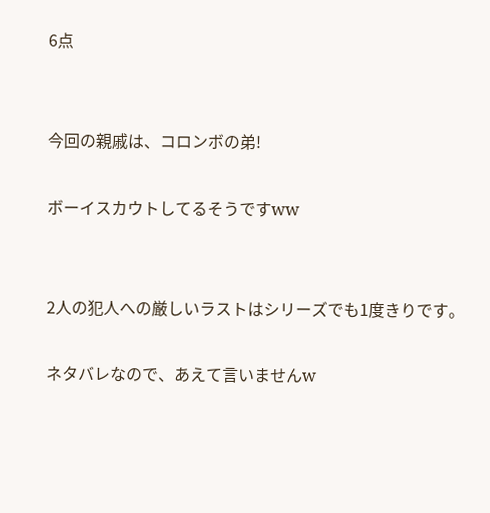6点


今回の親戚は、コロンボの弟!

ボーイスカウトしてるそうですww


2人の犯人への厳しいラストはシリーズでも1度きりです。

ネタバレなので、あえて言いませんw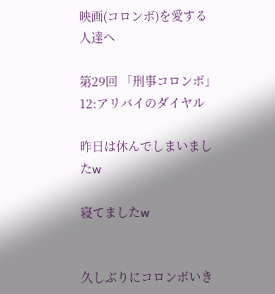映画(コロンボ)を愛する人達へ

第29回 「刑事コロンボ」 12:アリバイのダイヤル

昨日は休んでしまいましたw

寝てましたw


久しぶりにコロンボいき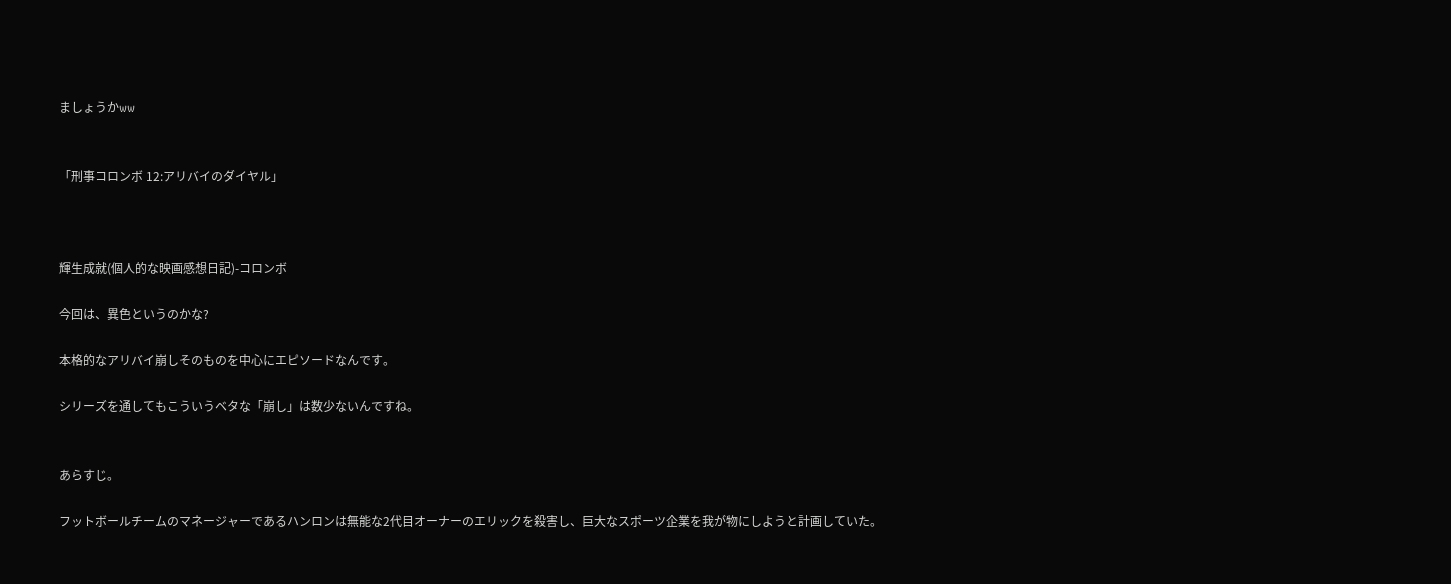ましょうかww


「刑事コロンボ 12:アリバイのダイヤル」



輝生成就(個人的な映画感想日記)-コロンボ

今回は、異色というのかな?

本格的なアリバイ崩しそのものを中心にエピソードなんです。

シリーズを通してもこういうベタな「崩し」は数少ないんですね。


あらすじ。

フットボールチームのマネージャーであるハンロンは無能な2代目オーナーのエリックを殺害し、巨大なスポーツ企業を我が物にしようと計画していた。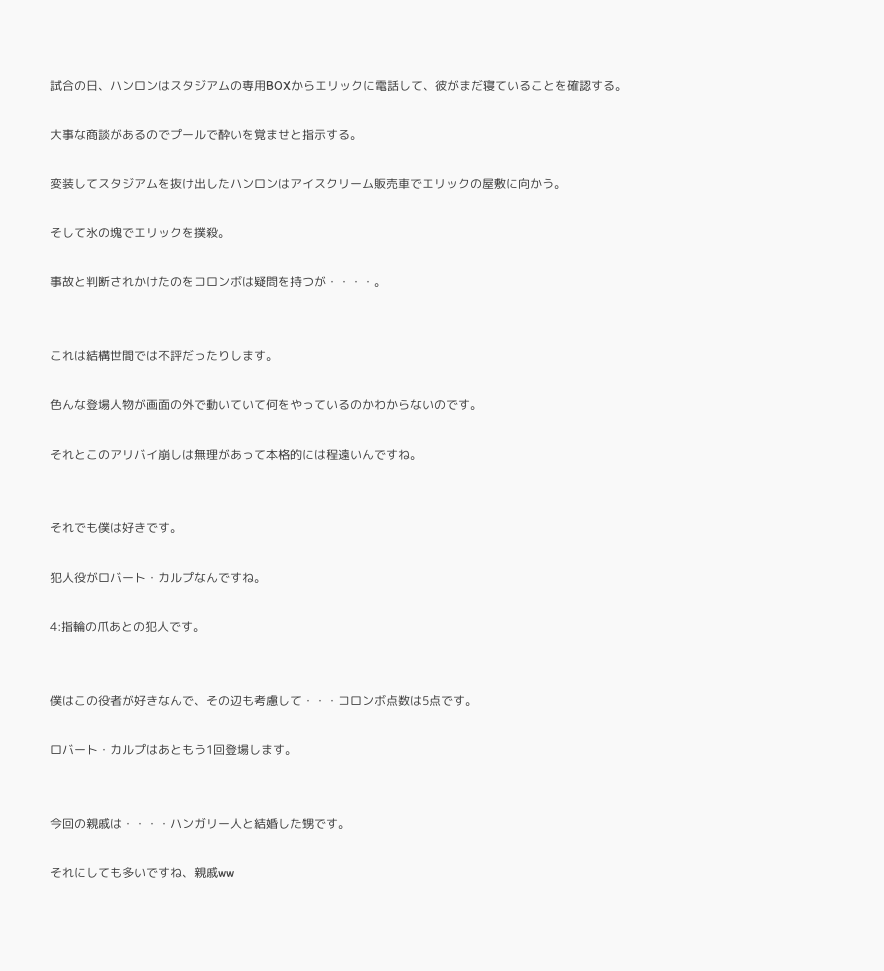試合の日、ハンロンはスタジアムの専用BOXからエリックに電話して、彼がまだ寝ていることを確認する。

大事な商談があるのでプールで酔いを覚ませと指示する。

変装してスタジアムを抜け出したハンロンはアイスクリーム販売車でエリックの屋敷に向かう。

そして氷の塊でエリックを撲殺。

事故と判断されかけたのをコロンボは疑問を持つが・・・・。


これは結構世間では不評だったりします。

色んな登場人物が画面の外で動いていて何をやっているのかわからないのです。

それとこのアリバイ崩しは無理があって本格的には程遠いんですね。


それでも僕は好きです。

犯人役がロバート・カルプなんですね。

4:指輪の爪あとの犯人です。


僕はこの役者が好きなんで、その辺も考慮して・・・コロンボ点数は5点です。

ロバート・カルプはあともう1回登場します。


今回の親戚は・・・・ハンガリー人と結婚した甥です。

それにしても多いですね、親戚ww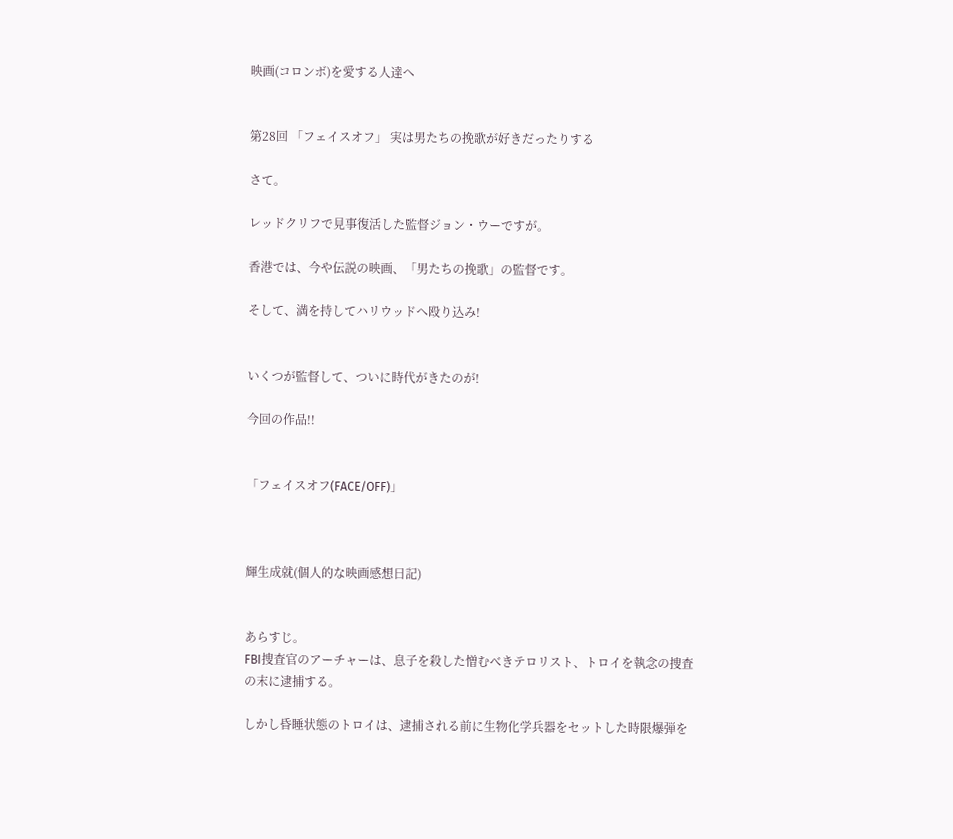映画(コロンボ)を愛する人達へ


第28回 「フェイスオフ」 実は男たちの挽歌が好きだったりする

さて。

レッドクリフで見事復活した監督ジョン・ウーですが。

香港では、今や伝説の映画、「男たちの挽歌」の監督です。

そして、満を持してハリウッドへ殴り込み!


いくつが監督して、ついに時代がきたのが!

今回の作品!!


「フェイスオフ(FACE/OFF)」



輝生成就(個人的な映画感想日記)


あらすじ。
FBI捜査官のアーチャーは、息子を殺した憎むべきテロリスト、トロイを執念の捜査の末に逮捕する。

しかし昏睡状態のトロイは、逮捕される前に生物化学兵器をセットした時限爆弾を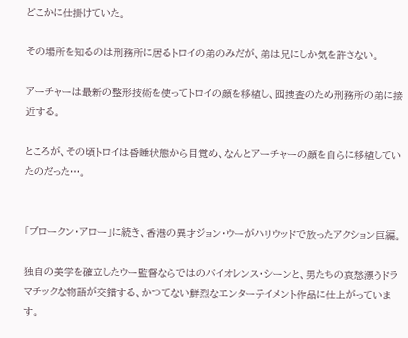どこかに仕掛けていた。

その場所を知るのは刑務所に居るトロイの弟のみだが、弟は兄にしか気を許さない。

アーチャーは最新の整形技術を使ってトロイの顔を移植し、囮捜査のため刑務所の弟に接近する。

ところが、その頃トロイは昏睡状態から目覚め、なんとアーチャーの顔を自らに移植していたのだった…。


「ブロークン・アロー」に続き、香港の異才ジョン・ウーがハリウッドで放ったアクション巨編。

独自の美学を確立したウー監督ならではのバイオレンス・シーンと、男たちの哀愁漂うドラマチックな物語が交錯する、かつてない鮮烈なエンターテイメント作品に仕上がっています。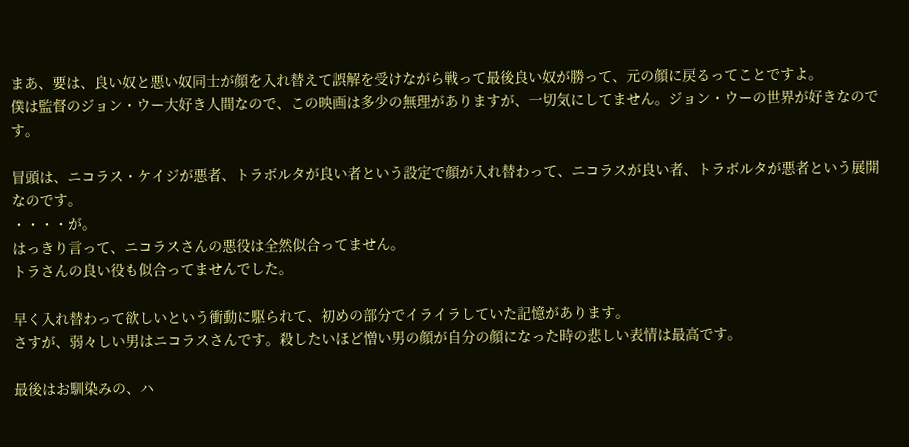まあ、要は、良い奴と悪い奴同士が顔を入れ替えて誤解を受けながら戦って最後良い奴が勝って、元の顔に戻るってことですよ。
僕は監督のジョン・ウー大好き人間なので、この映画は多少の無理がありますが、一切気にしてません。ジョン・ウーの世界が好きなのです。

冒頭は、ニコラス・ケイジが悪者、トラボルタが良い者という設定で顔が入れ替わって、ニコラスが良い者、トラボルタが悪者という展開なのです。
・・・・が。
はっきり言って、ニコラスさんの悪役は全然似合ってません。
トラさんの良い役も似合ってませんでした。

早く入れ替わって欲しいという衝動に駆られて、初めの部分でイライラしていた記憶があります。
さすが、弱々しい男はニコラスさんです。殺したいほど憎い男の顔が自分の顔になった時の悲しい表情は最高です。

最後はお馴染みの、ハ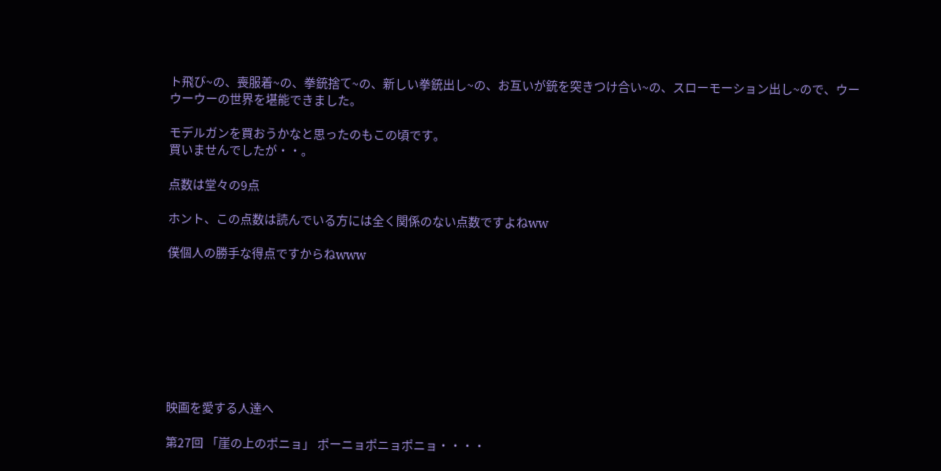ト飛び~の、喪服着~の、拳銃捨て~の、新しい拳銃出し~の、お互いが銃を突きつけ合い~の、スローモーション出し~ので、ウーウーウーの世界を堪能できました。

モデルガンを買おうかなと思ったのもこの頃です。
買いませんでしたが・・。

点数は堂々の9点

ホント、この点数は読んでいる方には全く関係のない点数ですよねww

僕個人の勝手な得点ですからねwww








映画を愛する人達へ

第27回 「崖の上のポニョ」 ポーニョポニョポニョ・・・・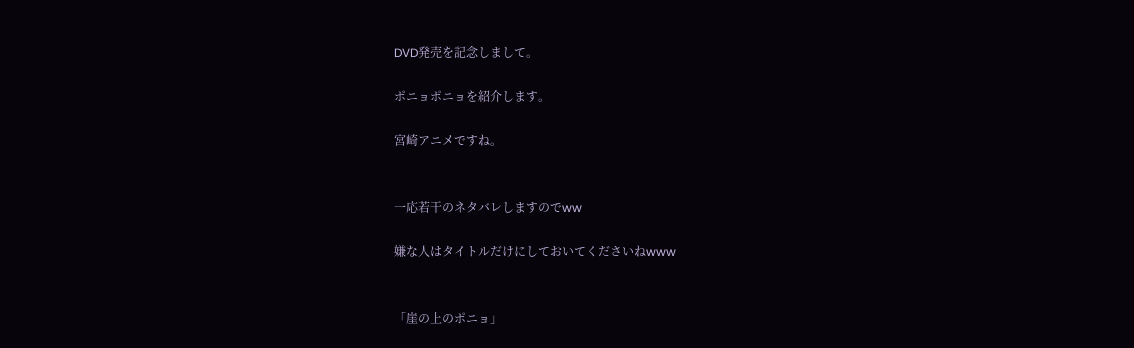DVD発売を記念しまして。

ポニョポニョを紹介します。

宮崎アニメですね。


一応若干のネタバレしますのでww

嫌な人はタイトルだけにしておいてくださいねwww


「崖の上のポニョ」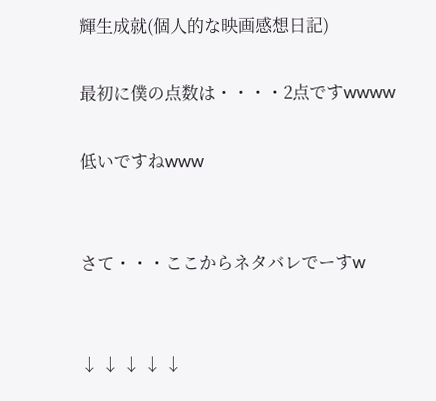輝生成就(個人的な映画感想日記)

最初に僕の点数は・・・・2点ですwwww

低いですねwww


さて・・・ここからネタバレでーすw


↓ ↓ ↓ ↓ ↓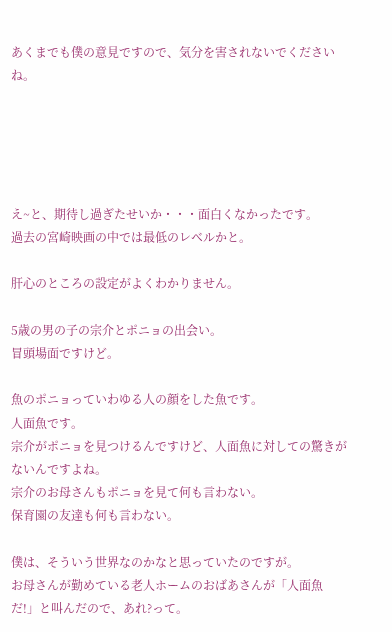あくまでも僕の意見ですので、気分を害されないでくださいね。





え~と、期待し過ぎたせいか・・・面白くなかったです。
過去の宮崎映画の中では最低のレベルかと。

肝心のところの設定がよくわかりません。

5歳の男の子の宗介とポニョの出会い。
冒頭場面ですけど。

魚のポニョっていわゆる人の顔をした魚です。
人面魚です。
宗介がポニョを見つけるんですけど、人面魚に対しての驚きがないんですよね。
宗介のお母さんもポニョを見て何も言わない。
保育園の友達も何も言わない。

僕は、そういう世界なのかなと思っていたのですが。
お母さんが勤めている老人ホームのおばあさんが「人面魚だ!」と叫んだので、あれ?って。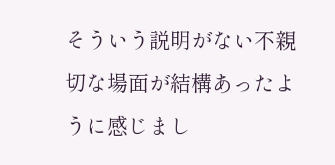そういう説明がない不親切な場面が結構あったように感じまし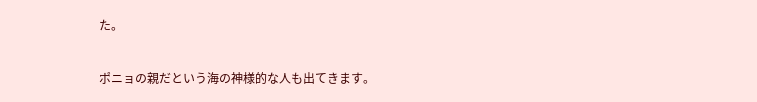た。

ポニョの親だという海の神様的な人も出てきます。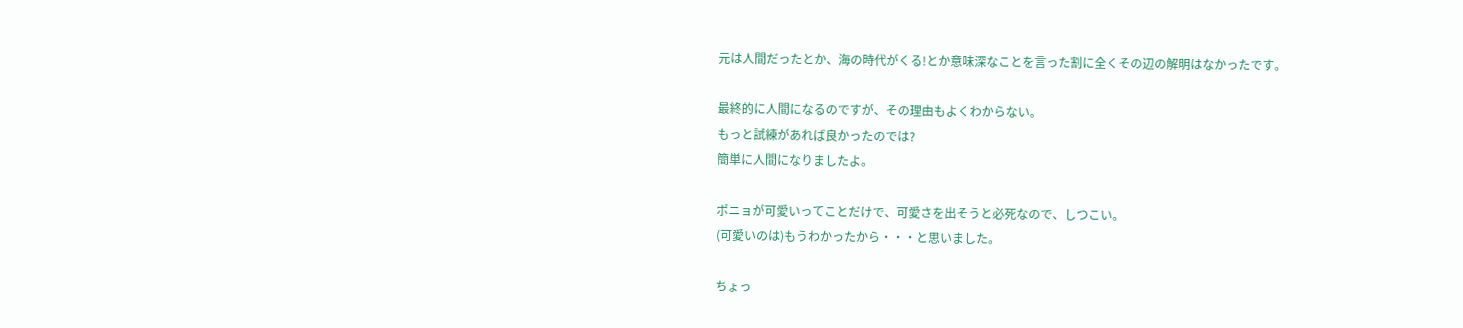元は人間だったとか、海の時代がくる!とか意味深なことを言った割に全くその辺の解明はなかったです。

最終的に人間になるのですが、その理由もよくわからない。
もっと試練があれば良かったのでは?
簡単に人間になりましたよ。

ポニョが可愛いってことだけで、可愛さを出そうと必死なので、しつこい。
(可愛いのは)もうわかったから・・・と思いました。

ちょっ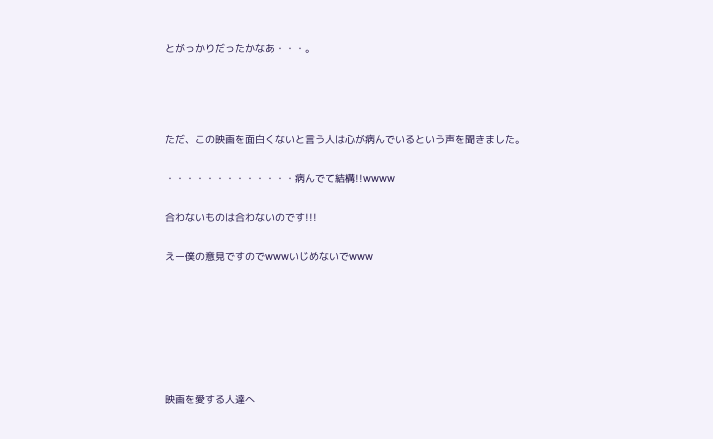とがっかりだったかなあ・・・。






ただ、この映画を面白くないと言う人は心が病んでいるという声を聞きました。


・・・・・・・・・・・・・病んでて結構!!wwww


合わないものは合わないのです!!!


えー僕の意見ですのでwwwいじめないでwww










映画を愛する人達へ